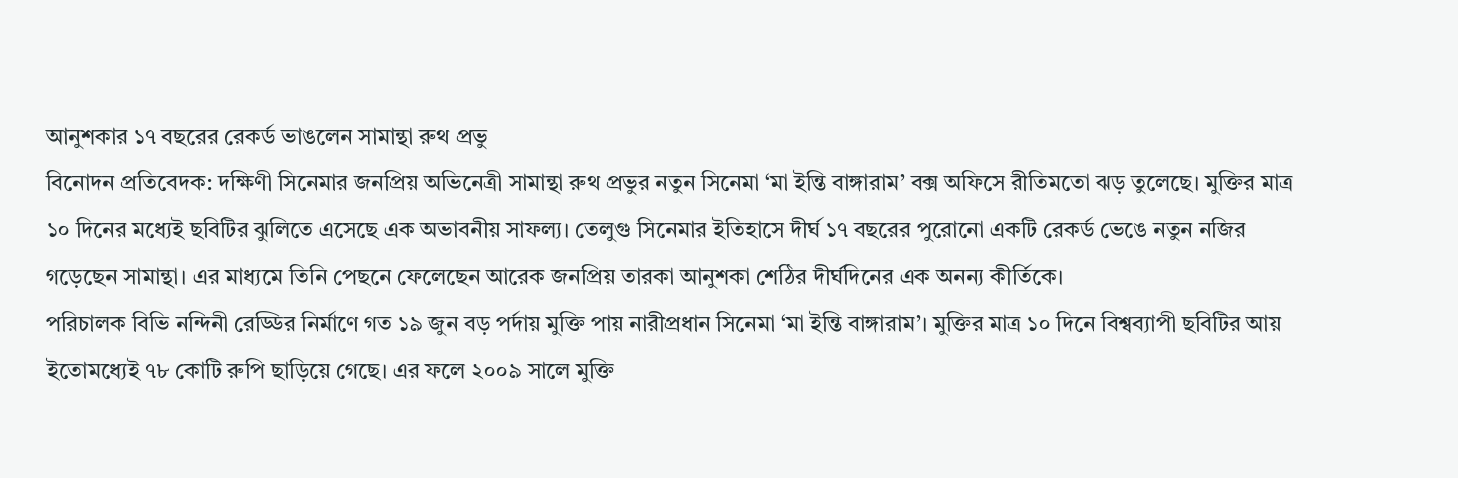আনুশকার ১৭ বছরের রেকর্ড ভাঙলেন সামান্থা রুথ প্রভু
বিনোদন প্রতিবেদক: দক্ষিণী সিনেমার জনপ্রিয় অভিনেত্রী সামান্থা রুথ প্রভুর নতুন সিনেমা ‘মা ইন্তি বাঙ্গারাম’ বক্স অফিসে রীতিমতো ঝড় তুলেছে। মুক্তির মাত্র ১০ দিনের মধ্যেই ছবিটির ঝুলিতে এসেছে এক অভাবনীয় সাফল্য। তেলুগু সিনেমার ইতিহাসে দীর্ঘ ১৭ বছরের পুরোনো একটি রেকর্ড ভেঙে নতুন নজির গড়েছেন সামান্থা। এর মাধ্যমে তিনি পেছনে ফেলেছেন আরেক জনপ্রিয় তারকা আনুশকা শেঠির দীর্ঘদিনের এক অনন্য কীর্তিকে।
পরিচালক বিভি নন্দিনী রেড্ডির নির্মাণে গত ১৯ জুন বড় পর্দায় মুক্তি পায় নারীপ্রধান সিনেমা ‘মা ইন্তি বাঙ্গারাম’। মুক্তির মাত্র ১০ দিনে বিশ্বব্যাপী ছবিটির আয় ইতোমধ্যেই ৭৮ কোটি রুপি ছাড়িয়ে গেছে। এর ফলে ২০০৯ সালে মুক্তি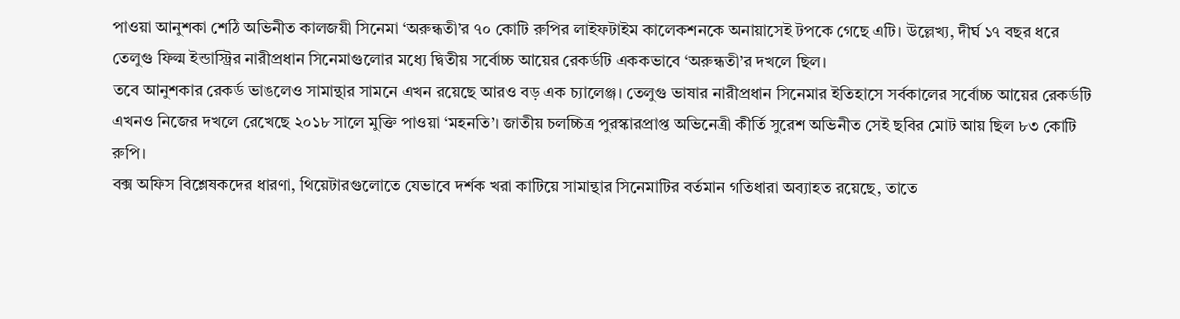পাওয়া আনুশকা শেঠি অভিনীত কালজয়ী সিনেমা ‘অরুন্ধতী’র ৭০ কোটি রুপির লাইফটাইম কালেকশনকে অনায়াসেই টপকে গেছে এটি। উল্লেখ্য, দীর্ঘ ১৭ বছর ধরে তেলুগু ফিল্ম ইন্ডাস্ট্রির নারীপ্রধান সিনেমাগুলোর মধ্যে দ্বিতীয় সর্বোচ্চ আয়ের রেকর্ডটি এককভাবে ‘অরুন্ধতী’র দখলে ছিল।
তবে আনুশকার রেকর্ড ভাঙলেও সামান্থার সামনে এখন রয়েছে আরও বড় এক চ্যালেঞ্জ। তেলুগু ভাষার নারীপ্রধান সিনেমার ইতিহাসে সর্বকালের সর্বোচ্চ আয়ের রেকর্ডটি এখনও নিজের দখলে রেখেছে ২০১৮ সালে মুক্তি পাওয়া ‘মহনতি’। জাতীয় চলচ্চিত্র পুরস্কারপ্রাপ্ত অভিনেত্রী কীর্তি সুরেশ অভিনীত সেই ছবির মোট আয় ছিল ৮৩ কোটি রুপি।
বক্স অফিস বিশ্লেষকদের ধারণা, থিয়েটারগুলোতে যেভাবে দর্শক খরা কাটিয়ে সামান্থার সিনেমাটির বর্তমান গতিধারা অব্যাহত রয়েছে, তাতে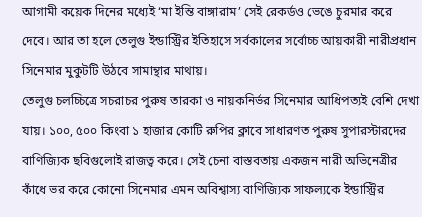আগামী কয়েক দিনের মধ্যেই ‘মা ইন্তি বাঙ্গারাম’ সেই রেকর্ডও ভেঙে চুরমার করে দেবে। আর তা হলে তেলুগু ইন্ডাস্ট্রির ইতিহাসে সর্বকালের সর্বোচ্চ আয়কারী নারীপ্রধান সিনেমার মুকুটটি উঠবে সামান্থার মাথায়।
তেলুগু চলচ্চিত্রে সচরাচর পুরুষ তারকা ও নায়কনির্ভর সিনেমার আধিপত্যই বেশি দেখা যায়। ১০০, ৫০০ কিংবা ১ হাজার কোটি রুপির ক্লাবে সাধারণত পুরুষ সুপারস্টারদের বাণিজ্যিক ছবিগুলোই রাজত্ব করে। সেই চেনা বাস্তবতায় একজন নারী অভিনেত্রীর কাঁধে ভর করে কোনো সিনেমার এমন অবিশ্বাস্য বাণিজ্যিক সাফল্যকে ইন্ডাস্ট্রির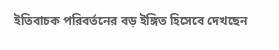ইতিবাচক পরিবর্তনের বড় ইঙ্গিত হিসেবে দেখছেন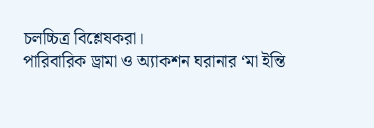চলচ্চিত্র বিশ্লেষকরা।
পারিবারিক ড্রামা ও অ্যাকশন ঘরানার ‘মা ইন্তি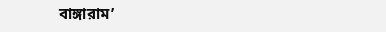বাঙ্গারাম’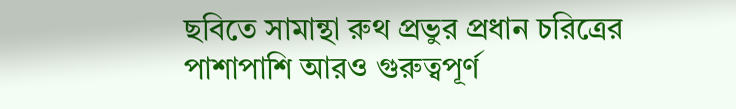ছবিতে সামান্থা রুথ প্রভুর প্রধান চরিত্রের পাশাপাশি আরও গুরুত্বপূর্ণ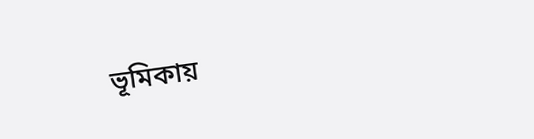ভূমিকায়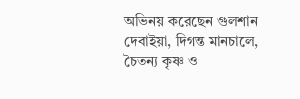অভিনয় করেছেন গুলশান দেবাইয়া, দিগন্ত মানচালে, চৈতন্য কৃষ্ণ ও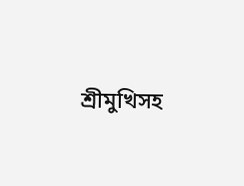শ্রীমুখিসহ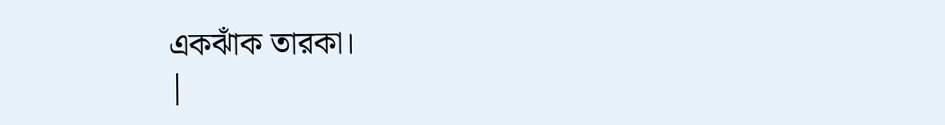একঝাঁক তারকা।
|